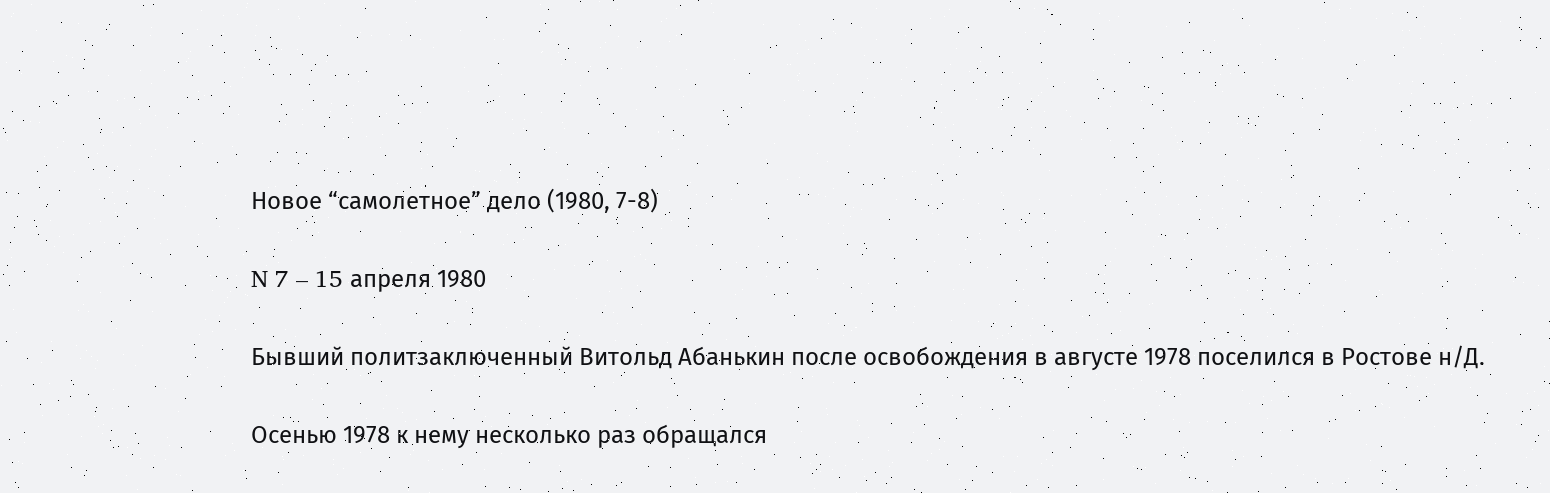Новое “самолетное” дело (1980, 7-8)

N 7 – 15 апреля 1980

Бывший политзаключенный Витольд Абанькин после освобождения в августе 1978 поселился в Ростове н/Д.

Осенью 1978 к нему несколько раз обращался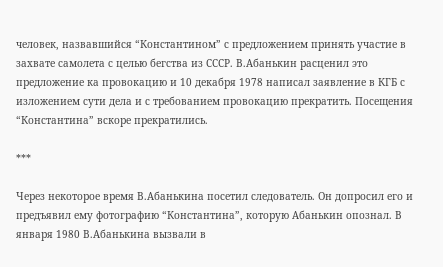человек, назвавшийся “Константином” с предложением принять участие в захвате самолета с целью бегства из СССР. В.Абанькин расценил это предложение ка провокацию и 10 декабря 1978 написал заявление в КГБ с изложением сути дела и с требованием провокацию прекратить. Посещения “Константина” вскоре прекратились.

***

Через некоторое время В.Абанькина посетил следователь. Он допросил его и предъявил ему фотографию “Константина”, которую Абанькин опознал. В января 1980 В.Абанькина вызвали в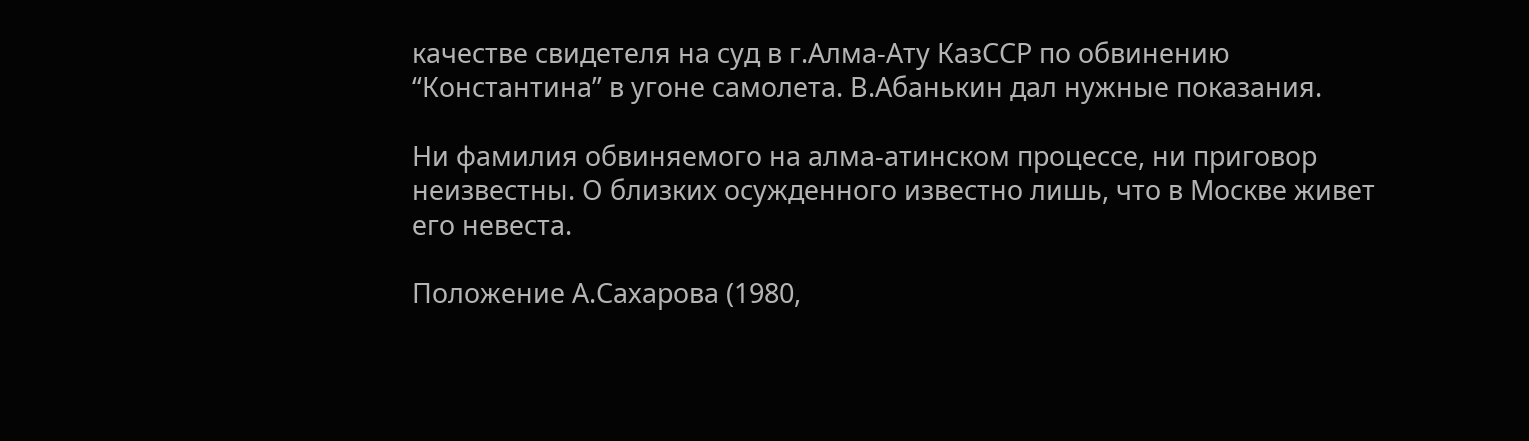качестве свидетеля на суд в г.Алма-Ату КазССР по обвинению “Константина” в угоне самолета. В.Абанькин дал нужные показания.

Ни фамилия обвиняемого на алма-атинском процессе, ни приговор неизвестны. О близких осужденного известно лишь, что в Москве живет его невеста.

Положение А.Сахарова (1980,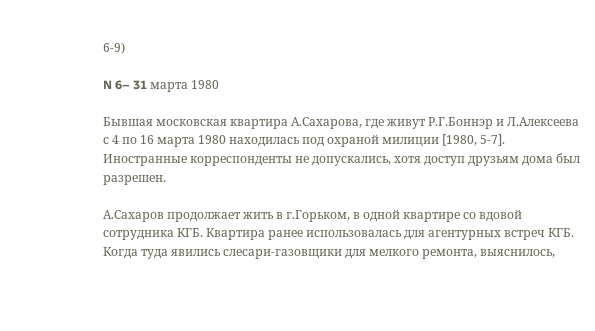6-9)

N 6– 31 марта 1980

Бывшая московская квартира А.Сахарова, где живут Р.Г.Боннэр и Л.Алексеева с 4 по 16 марта 1980 находилась под охраной милиции [1980, 5-7]. Иностранные корреспонденты не допускались, хотя доступ друзьям дома был разрешен.

А.Сахаров продолжает жить в г.Горьком, в одной квартире со вдовой сотрудника КГБ. Квартира ранее использовалась для агентурных встреч КГБ. Когда туда явились слесари-газовщики для мелкого ремонта, выяснилось,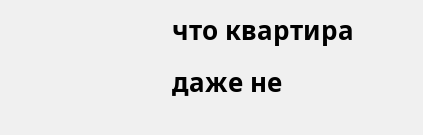что квартира даже не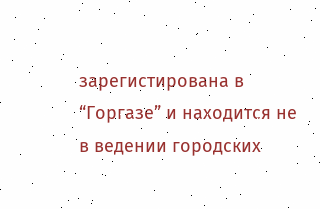зарегистирована в “Горгазе” и находится не в ведении городских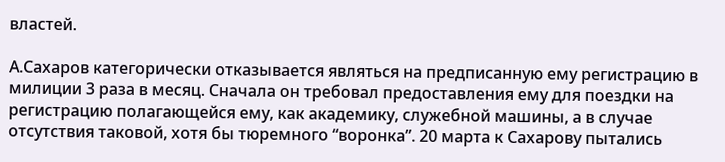властей.

А.Сахаров категорически отказывается являться на предписанную ему регистрацию в милиции 3 раза в месяц. Сначала он требовал предоставления ему для поездки на регистрацию полагающейся ему, как академику, служебной машины, а в случае отсутствия таковой, хотя бы тюремного “воронка”. 20 марта к Сахарову пытались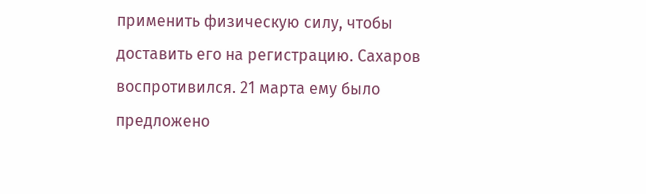применить физическую силу, чтобы доставить его на регистрацию. Сахаров воспротивился. 21 марта ему было предложено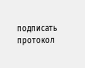подписать протокол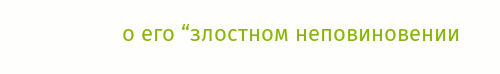о его “злостном неповиновении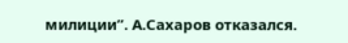милиции”. А.Сахаров отказался.